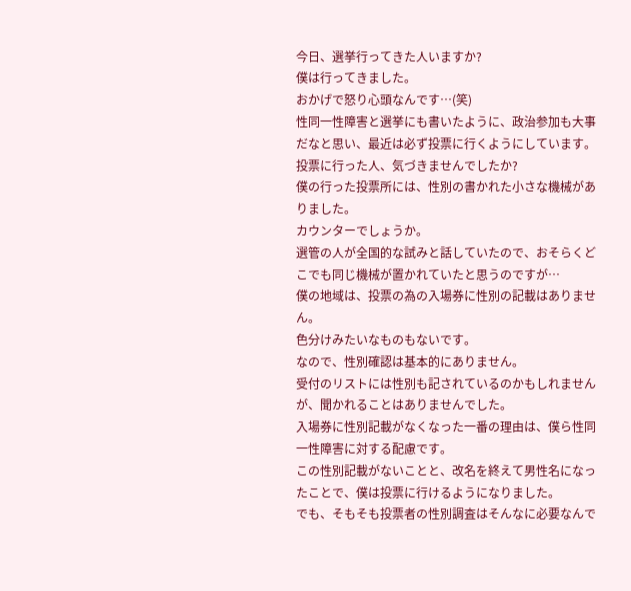今日、選挙行ってきた人いますか?
僕は行ってきました。
おかげで怒り心頭なんです…(笑)
性同一性障害と選挙にも書いたように、政治参加も大事だなと思い、最近は必ず投票に行くようにしています。
投票に行った人、気づきませんでしたか?
僕の行った投票所には、性別の書かれた小さな機械がありました。
カウンターでしょうか。
選管の人が全国的な試みと話していたので、おそらくどこでも同じ機械が置かれていたと思うのですが…
僕の地域は、投票の為の入場券に性別の記載はありません。
色分けみたいなものもないです。
なので、性別確認は基本的にありません。
受付のリストには性別も記されているのかもしれませんが、聞かれることはありませんでした。
入場券に性別記載がなくなった一番の理由は、僕ら性同一性障害に対する配慮です。
この性別記載がないことと、改名を終えて男性名になったことで、僕は投票に行けるようになりました。
でも、そもそも投票者の性別調査はそんなに必要なんで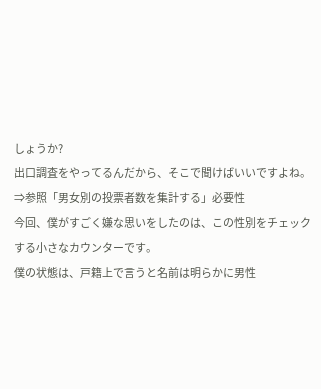しょうか?
出口調査をやってるんだから、そこで聞けばいいですよね。
⇒参照「男女別の投票者数を集計する」必要性
今回、僕がすごく嫌な思いをしたのは、この性別をチェックする小さなカウンターです。
僕の状態は、戸籍上で言うと名前は明らかに男性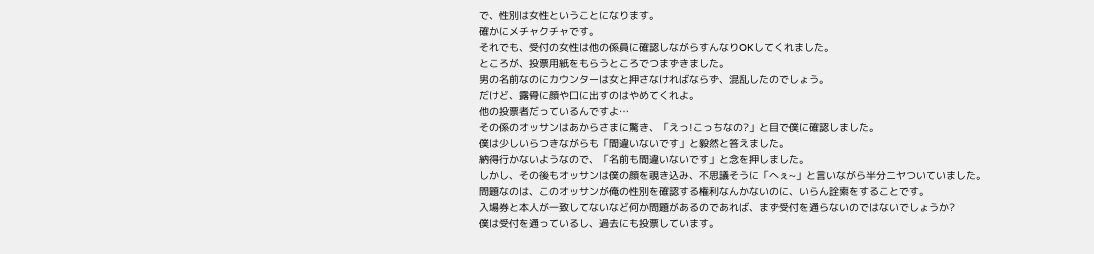で、性別は女性ということになります。
確かにメチャクチャです。
それでも、受付の女性は他の係員に確認しながらすんなりOKしてくれました。
ところが、投票用紙をもらうところでつまずきました。
男の名前なのにカウンターは女と押さなければならず、混乱したのでしょう。
だけど、露骨に顔や口に出すのはやめてくれよ。
他の投票者だっているんですよ…
その係のオッサンはあからさまに驚き、「えっ!こっちなの?」と目で僕に確認しました。
僕は少しいらつきながらも「間違いないです」と毅然と答えました。
納得行かないようなので、「名前も間違いないです」と念を押しました。
しかし、その後もオッサンは僕の顔を覗き込み、不思議そうに「へぇ~」と言いながら半分ニヤついていました。
問題なのは、このオッサンが俺の性別を確認する権利なんかないのに、いらん詮索をすることです。
入場券と本人が一致してないなど何か問題があるのであれば、まず受付を通らないのではないでしょうか?
僕は受付を通っているし、過去にも投票しています。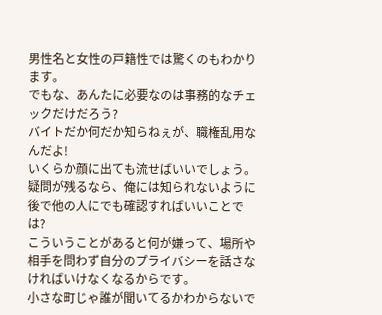男性名と女性の戸籍性では驚くのもわかります。
でもな、あんたに必要なのは事務的なチェックだけだろう?
バイトだか何だか知らねぇが、職権乱用なんだよ!
いくらか顔に出ても流せばいいでしょう。
疑問が残るなら、俺には知られないように後で他の人にでも確認すればいいことでは?
こういうことがあると何が嫌って、場所や相手を問わず自分のプライバシーを話さなければいけなくなるからです。
小さな町じゃ誰が聞いてるかわからないで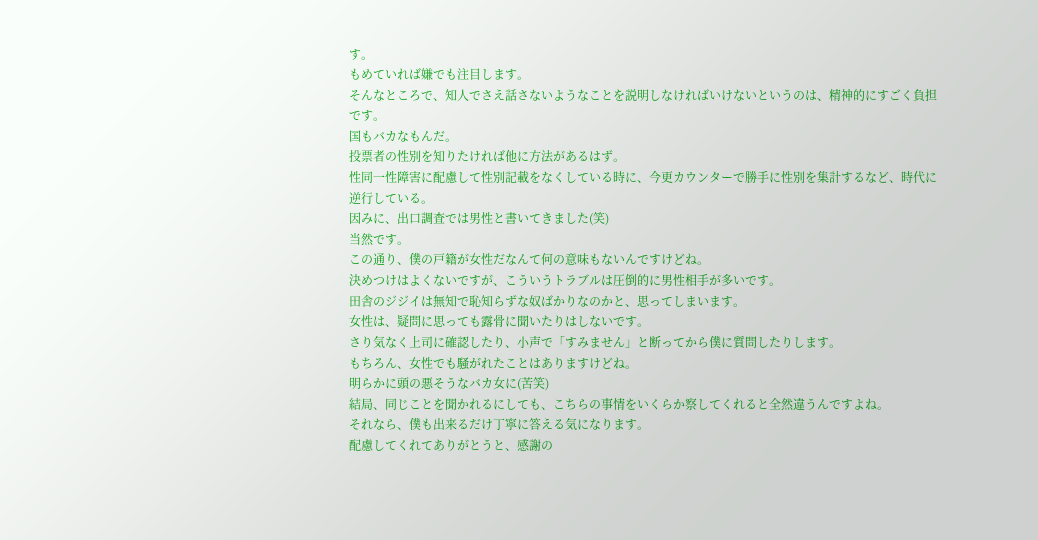す。
もめていれば嫌でも注目します。
そんなところで、知人でさえ話さないようなことを説明しなければいけないというのは、精神的にすごく負担です。
国もバカなもんだ。
投票者の性別を知りたければ他に方法があるはず。
性同一性障害に配慮して性別記載をなくしている時に、今更カウンターで勝手に性別を集計するなど、時代に逆行している。
因みに、出口調査では男性と書いてきました(笑)
当然です。
この通り、僕の戸籍が女性だなんて何の意味もないんですけどね。
決めつけはよくないですが、こういうトラブルは圧倒的に男性相手が多いです。
田舎のジジイは無知で恥知らずな奴ばかりなのかと、思ってしまいます。
女性は、疑問に思っても露骨に聞いたりはしないです。
さり気なく上司に確認したり、小声で「すみません」と断ってから僕に質問したりします。
もちろん、女性でも騒がれたことはありますけどね。
明らかに頭の悪そうなバカ女に(苦笑)
結局、同じことを聞かれるにしても、こちらの事情をいくらか察してくれると全然違うんですよね。
それなら、僕も出来るだけ丁寧に答える気になります。
配慮してくれてありがとうと、感謝の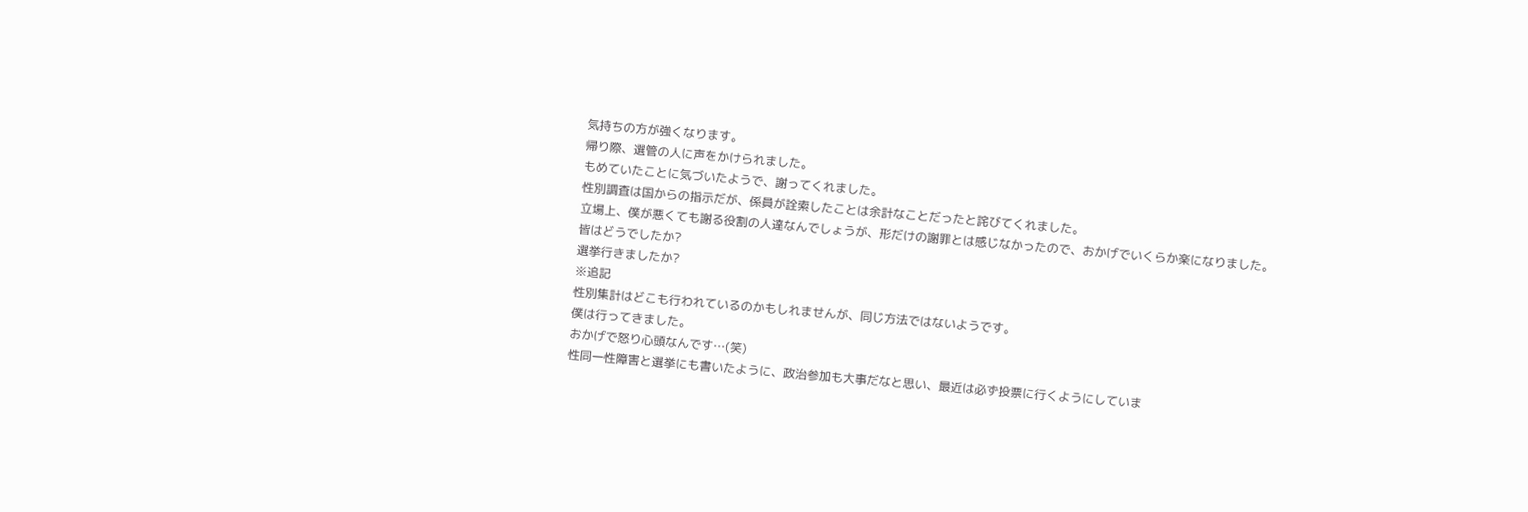気持ちの方が強くなります。
帰り際、選管の人に声をかけられました。
もめていたことに気づいたようで、謝ってくれました。
性別調査は国からの指示だが、係員が詮索したことは余計なことだったと詫びてくれました。
立場上、僕が悪くても謝る役割の人達なんでしょうが、形だけの謝罪とは感じなかったので、おかげでいくらか楽になりました。
皆はどうでしたか?
選挙行きましたか?
※追記
性別集計はどこも行われているのかもしれませんが、同じ方法ではないようです。
僕は行ってきました。
おかげで怒り心頭なんです…(笑)
性同一性障害と選挙にも書いたように、政治参加も大事だなと思い、最近は必ず投票に行くようにしていま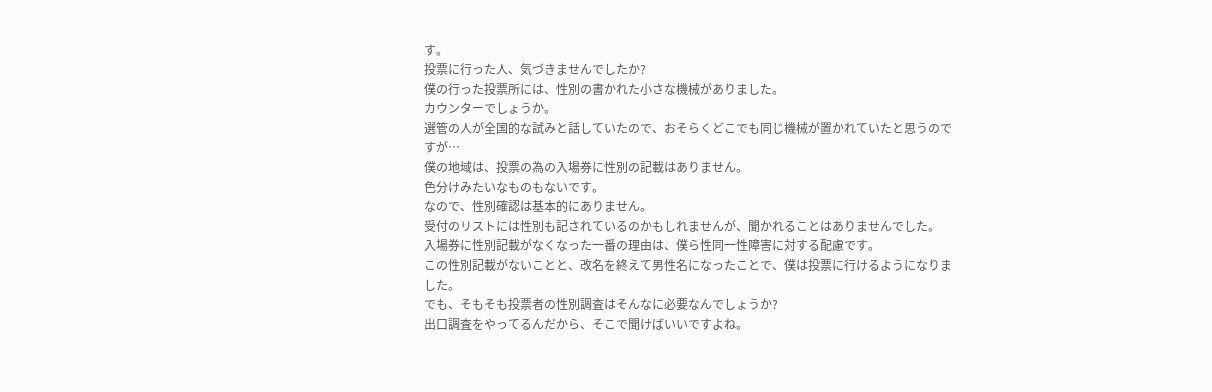す。
投票に行った人、気づきませんでしたか?
僕の行った投票所には、性別の書かれた小さな機械がありました。
カウンターでしょうか。
選管の人が全国的な試みと話していたので、おそらくどこでも同じ機械が置かれていたと思うのですが…
僕の地域は、投票の為の入場券に性別の記載はありません。
色分けみたいなものもないです。
なので、性別確認は基本的にありません。
受付のリストには性別も記されているのかもしれませんが、聞かれることはありませんでした。
入場券に性別記載がなくなった一番の理由は、僕ら性同一性障害に対する配慮です。
この性別記載がないことと、改名を終えて男性名になったことで、僕は投票に行けるようになりました。
でも、そもそも投票者の性別調査はそんなに必要なんでしょうか?
出口調査をやってるんだから、そこで聞けばいいですよね。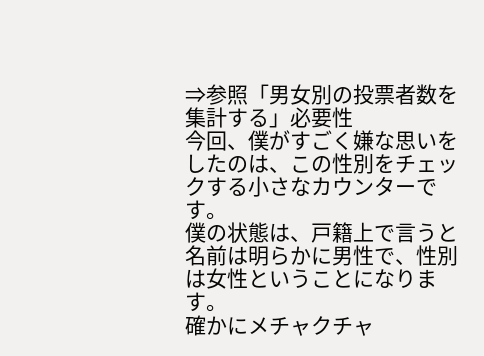⇒参照「男女別の投票者数を集計する」必要性
今回、僕がすごく嫌な思いをしたのは、この性別をチェックする小さなカウンターです。
僕の状態は、戸籍上で言うと名前は明らかに男性で、性別は女性ということになります。
確かにメチャクチャ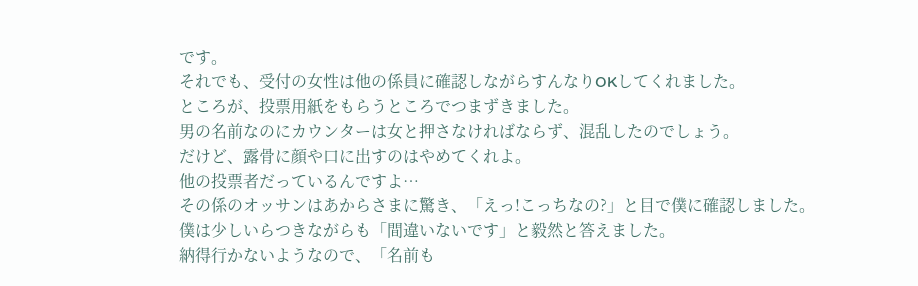です。
それでも、受付の女性は他の係員に確認しながらすんなりOKしてくれました。
ところが、投票用紙をもらうところでつまずきました。
男の名前なのにカウンターは女と押さなければならず、混乱したのでしょう。
だけど、露骨に顔や口に出すのはやめてくれよ。
他の投票者だっているんですよ…
その係のオッサンはあからさまに驚き、「えっ!こっちなの?」と目で僕に確認しました。
僕は少しいらつきながらも「間違いないです」と毅然と答えました。
納得行かないようなので、「名前も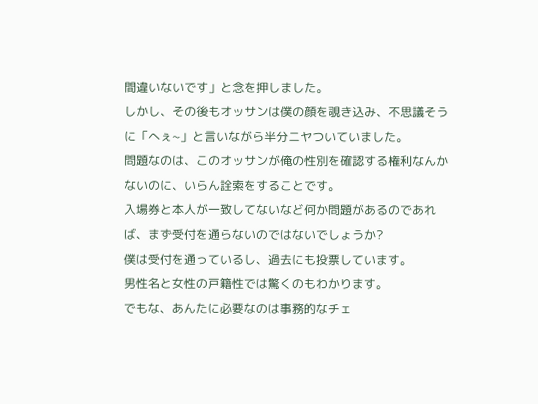間違いないです」と念を押しました。
しかし、その後もオッサンは僕の顔を覗き込み、不思議そうに「へぇ~」と言いながら半分ニヤついていました。
問題なのは、このオッサンが俺の性別を確認する権利なんかないのに、いらん詮索をすることです。
入場券と本人が一致してないなど何か問題があるのであれば、まず受付を通らないのではないでしょうか?
僕は受付を通っているし、過去にも投票しています。
男性名と女性の戸籍性では驚くのもわかります。
でもな、あんたに必要なのは事務的なチェ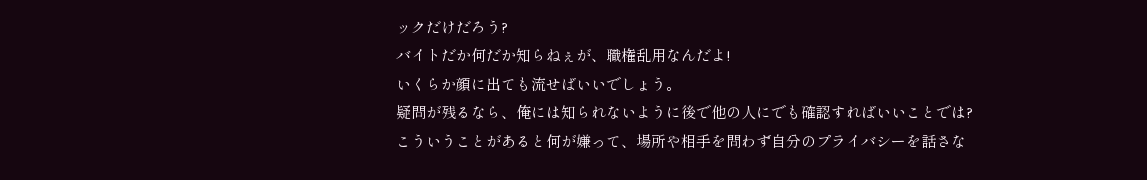ックだけだろう?
バイトだか何だか知らねぇが、職権乱用なんだよ!
いくらか顔に出ても流せばいいでしょう。
疑問が残るなら、俺には知られないように後で他の人にでも確認すればいいことでは?
こういうことがあると何が嫌って、場所や相手を問わず自分のプライバシーを話さな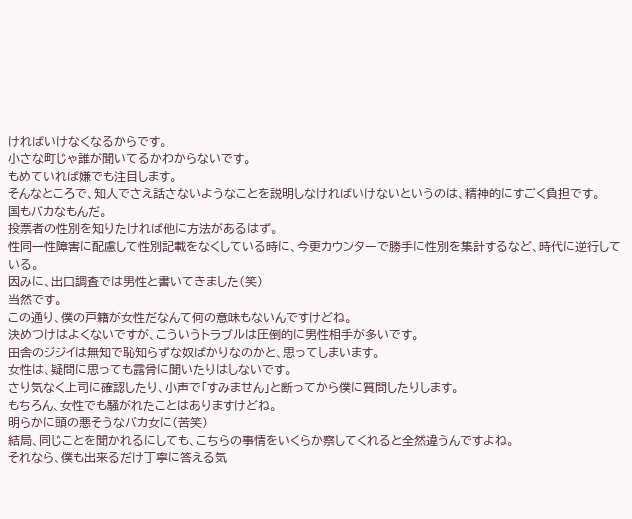ければいけなくなるからです。
小さな町じゃ誰が聞いてるかわからないです。
もめていれば嫌でも注目します。
そんなところで、知人でさえ話さないようなことを説明しなければいけないというのは、精神的にすごく負担です。
国もバカなもんだ。
投票者の性別を知りたければ他に方法があるはず。
性同一性障害に配慮して性別記載をなくしている時に、今更カウンターで勝手に性別を集計するなど、時代に逆行している。
因みに、出口調査では男性と書いてきました(笑)
当然です。
この通り、僕の戸籍が女性だなんて何の意味もないんですけどね。
決めつけはよくないですが、こういうトラブルは圧倒的に男性相手が多いです。
田舎のジジイは無知で恥知らずな奴ばかりなのかと、思ってしまいます。
女性は、疑問に思っても露骨に聞いたりはしないです。
さり気なく上司に確認したり、小声で「すみません」と断ってから僕に質問したりします。
もちろん、女性でも騒がれたことはありますけどね。
明らかに頭の悪そうなバカ女に(苦笑)
結局、同じことを聞かれるにしても、こちらの事情をいくらか察してくれると全然違うんですよね。
それなら、僕も出来るだけ丁寧に答える気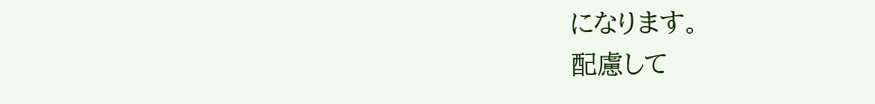になります。
配慮して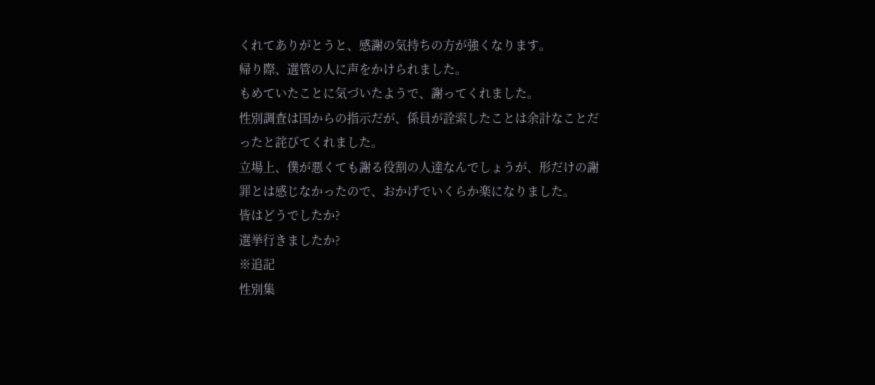くれてありがとうと、感謝の気持ちの方が強くなります。
帰り際、選管の人に声をかけられました。
もめていたことに気づいたようで、謝ってくれました。
性別調査は国からの指示だが、係員が詮索したことは余計なことだったと詫びてくれました。
立場上、僕が悪くても謝る役割の人達なんでしょうが、形だけの謝罪とは感じなかったので、おかげでいくらか楽になりました。
皆はどうでしたか?
選挙行きましたか?
※追記
性別集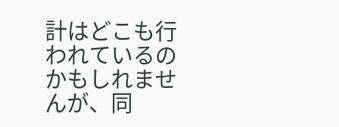計はどこも行われているのかもしれませんが、同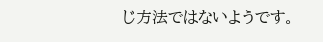じ方法ではないようです。